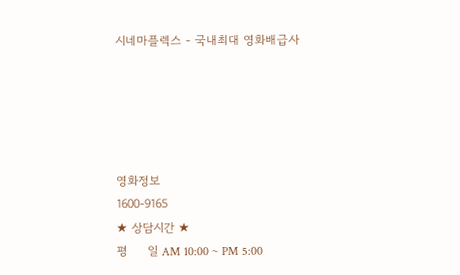시네마플렉스 - 국내최대 영화배급사





영화정보
1600-9165
★ 상담시간 ★
평     일 AM 10:00 ~ PM 5:00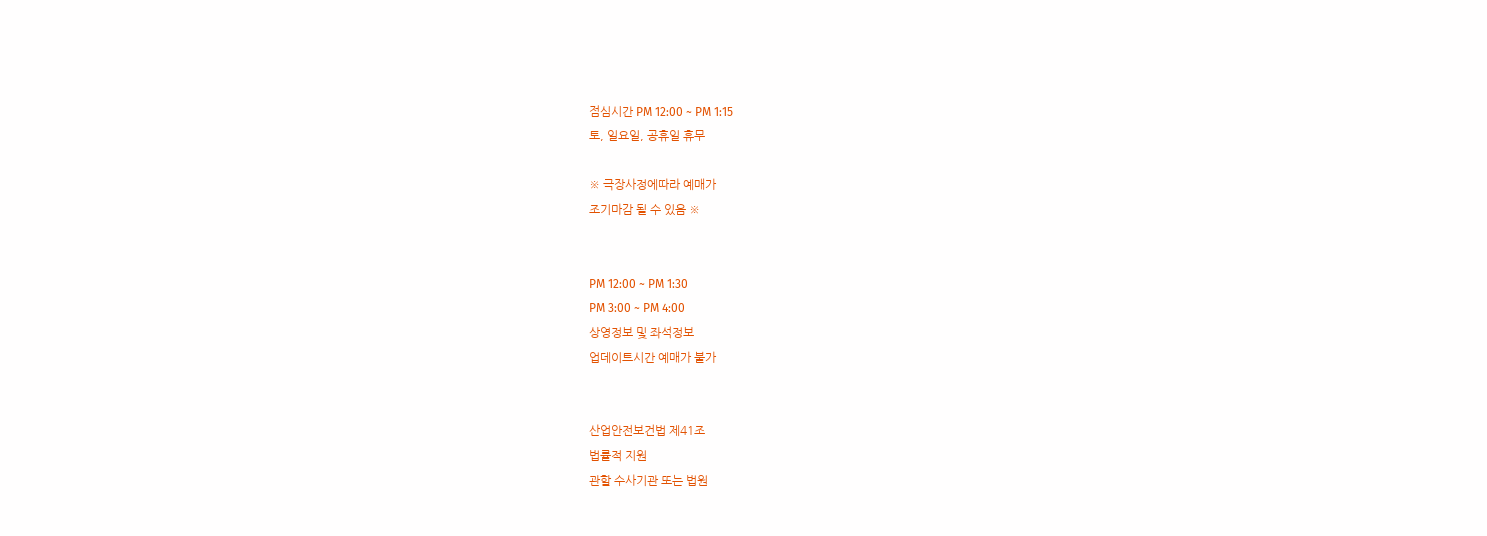점심시간 PM 12:00 ~ PM 1:15
토, 일요일, 공휴일 휴무

※ 극장사정에따라 예매가
조기마감 될 수 있음 ※


PM 12:00 ~ PM 1:30
PM 3:00 ~ PM 4:00
상영정보 및 좌석정보
업데이트시간 예매가 불가


산업안전보건법 제41조
법률적 지원
관할 수사기관 또는 법원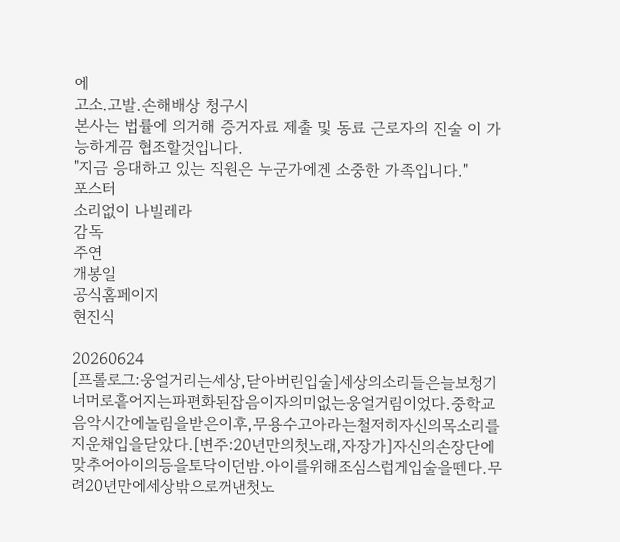에
고소.고발.손해배상 청구시
본사는 법률에 의거해 증거자료 제출 및 동료 근로자의 진술 이 가능하게끔 협조할것입니다.
"지금 응대하고 있는 직원은 누군가에겐 소중한 가족입니다."
포스터
소리없이 나빌레라
감독
주연
개봉일
공식홈페이지
현진식

20260624
[프롤로그:웅얼거리는세상,닫아버린입술]세상의소리들은늘보청기너머로흩어지는파편화된잡음이자의미없는웅얼거림이었다.중학교음악시간에놀림을받은이후,무용수고아라는철저히자신의목소리를지운채입을닫았다.[변주:20년만의첫노래,자장가]자신의손장단에맞추어아이의등을토닥이던밤.아이를위해조심스럽게입술을뗀다.무려20년만에세상밖으로꺼낸첫노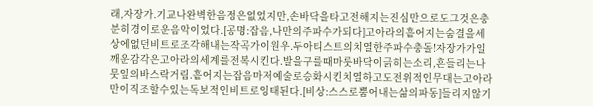래,자장가.기교나완벽한음정은없었지만,손바닥을타고전해지는진심만으로도그것은충분히경이로운음악이었다.[공명:잡음,나만의주파수가되다]고아라의흩어지는숨결을세상에없던비트로조각해내는작곡가이원우.두아티스트의치열한주파수충돌!자장가가일깨운감각은고아라의세계를전복시킨다.발을구를때마룻바닥이긁히는소리,흔들리는나뭇잎의바스락거림.흩어지는잡음마저예술로승화시킨치열하고도전위적인무대는고아라만이직조할수있는독보적인비트로잉태된다.[비상:스스로뿜어내는삶의파동]들리지않기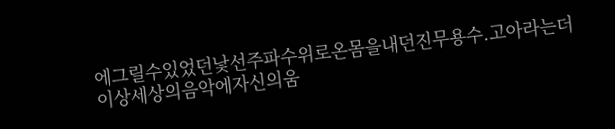에그릴수있었던낯선주파수위로온몸을내던진무용수.고아라는더이상세상의음악에자신의움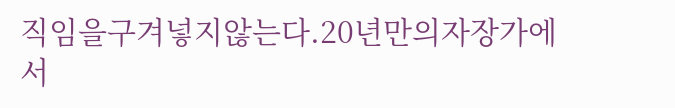직임을구겨넣지않는다.20년만의자장가에서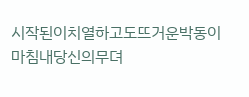시작된이치열하고도뜨거운박동이마침내당신의무뎌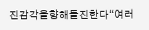진감각을향해돌진한다“여러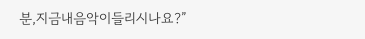분,지금내음악이들리시나요?”